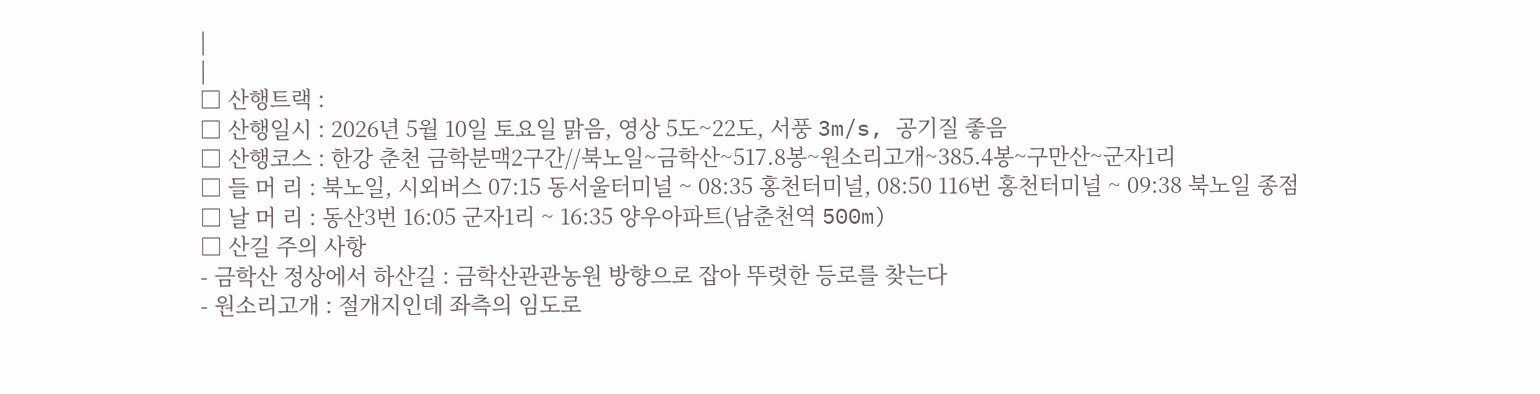|
|
□ 산행트랙 :
□ 산행일시 : 2026년 5월 10일 토요일 맑음, 영상 5도~22도, 서풍 3m/s, 공기질 좋음
□ 산행코스 : 한강 춘천 금학분맥2구간//북노일~금학산~517.8봉~원소리고개~385.4봉~구만산~군자1리
□ 들 머 리 : 북노일, 시외버스 07:15 동서울터미널 ~ 08:35 홍천터미널, 08:50 116번 홍천터미널 ~ 09:38 북노일 종점
□ 날 머 리 : 동산3번 16:05 군자1리 ~ 16:35 양우아파트(남춘천역 500m)
□ 산길 주의 사항
- 금학산 정상에서 하산길 : 금학산관관농원 방향으로 잡아 뚜렷한 등로를 찾는다
- 원소리고개 : 절개지인데 좌측의 임도로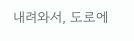내려와서, 도로에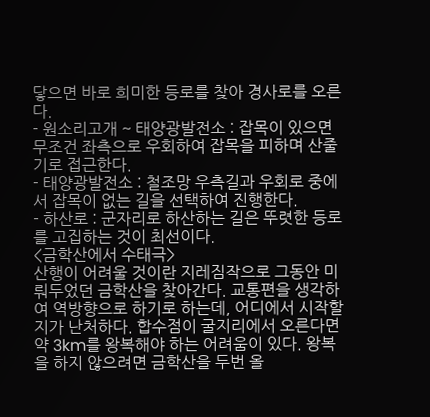닿으면 바로 희미한 등로를 찾아 경사로를 오른다.
- 원소리고개 ~ 태양광발전소 : 잡목이 있으면 무조건 좌측으로 우회하여 잡목을 피하며 산줄기로 접근한다.
- 태양광발전소 : 철조망 우측길과 우회로 중에서 잡목이 없는 길을 선택하여 진행한다.
- 하산로 : 군자리로 하산하는 길은 뚜렷한 등로를 고집하는 것이 최선이다.
<금학산에서 수태극>
산행이 어려울 것이란 지레짐작으로 그동안 미뤄두었던 금학산을 찾아간다. 교통편을 생각하여 역방향으로 하기로 하는데, 어디에서 시작할지가 난처하다. 합수점이 굴지리에서 오른다면 약 3km를 왕복해야 하는 어려움이 있다. 왕복을 하지 않으려면 금학산을 두번 올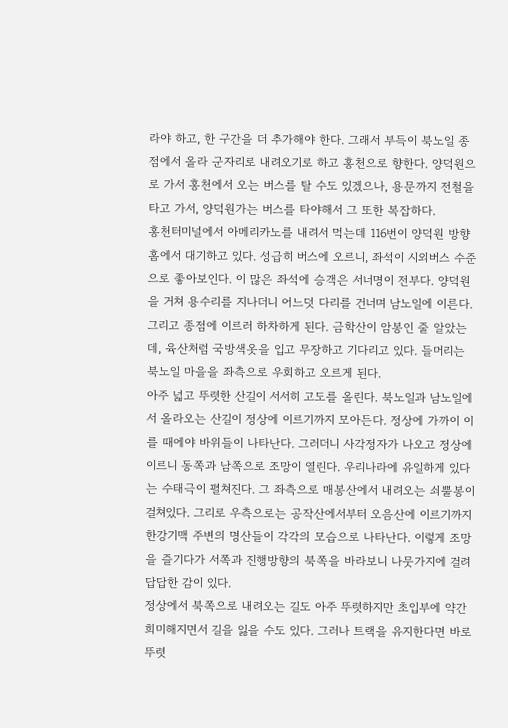라야 하고, 한 구간을 더 추가해야 한다. 그래서 부득이 북노일 종점에서 올라 군자리로 내려오기로 하고 홍천으로 향한다. 양덕원으로 가서 홍천에서 오는 버스를 탈 수도 있겠으나, 용문까지 전철을 타고 가서, 양덕원가는 버스를 타야해서 그 또한 복잡하다.
홍천터미널에서 아메리카노를 내려서 먹는데 116번이 양덕원 방향 홈에서 대기하고 있다. 성급히 버스에 오르니, 좌석이 시외버스 수준으로 좋아보인다. 이 많은 좌석에 승객은 서너명이 전부다. 양덕원을 거쳐 용수리를 지나더니 어느덧 다리를 건너며 남노일에 이른다. 그리고 종점에 이르러 하차하게 된다. 금학산이 암봉인 줄 알았는데, 육산처럼 국방색옷을 입고 무장하고 기다리고 있다. 들머리는 북노일 마을을 좌측으로 우회하고 오르게 된다.
아주 넓고 뚜렷한 산길이 서서히 고도를 올린다. 북노일과 남노일에서 올라오는 산길이 정상에 이르기까지 모아든다. 정상에 가까이 이를 때에야 바위들이 나타난다. 그러더니 사각정자가 나오고 정상에 이르니 동쪽과 남쪽으로 조망이 열린다. 우리나라에 유일하게 있다는 수태극이 펼쳐진다. 그 좌측으로 매봉산에서 내려오는 쇠뿔봉이 걸쳐있다. 그리로 우측으로는 공작산에서부터 오음산에 이르기까지 한강기맥 주변의 명산들이 각각의 모습으로 나타난다. 이렇게 조망을 즐기다가 서쪽과 진행방향의 북쪽을 바라보니 나뭇가지에 걸려 답답한 감이 있다.
정상에서 북쪽으로 내려오는 길도 아주 뚜렷하지만 초입부에 약간 희미해지면서 길을 잃을 수도 있다. 그러나 트랙을 유지한다면 바로 뚜렷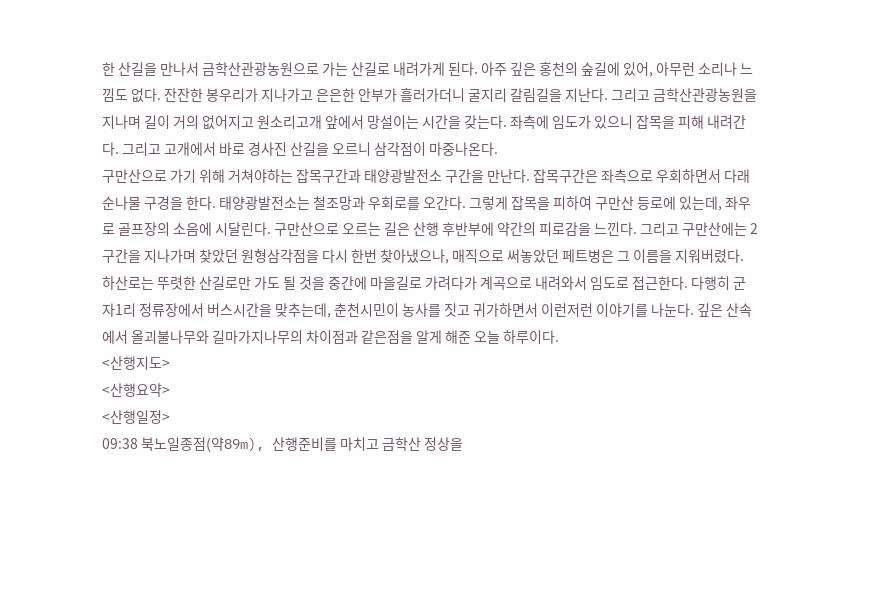한 산길을 만나서 금학산관광농원으로 가는 산길로 내려가게 된다. 아주 깊은 홍천의 숲길에 있어, 아무런 소리나 느낌도 없다. 잔잔한 봉우리가 지나가고 은은한 안부가 흘러가더니 굴지리 갈림길을 지난다. 그리고 금학산관광농원을 지나며 길이 거의 없어지고 원소리고개 앞에서 망설이는 시간을 갖는다. 좌측에 임도가 있으니 잡목을 피해 내려간다. 그리고 고개에서 바로 경사진 산길을 오르니 삼각점이 마중나온다.
구만산으로 가기 위해 거쳐야하는 잡목구간과 태양광발전소 구간을 만난다. 잡목구간은 좌측으로 우회하면서 다래순나물 구경을 한다. 태양광발전소는 철조망과 우회로를 오간다. 그렇게 잡목을 피하여 구만산 등로에 있는데, 좌우로 골프장의 소음에 시달린다. 구만산으로 오르는 길은 산행 후반부에 약간의 피로감을 느낀다. 그리고 구만산에는 2구간을 지나가며 찾았던 원형삼각점을 다시 한번 찾아냈으나, 매직으로 써놓았던 페트병은 그 이름을 지워버렸다.
하산로는 뚜렷한 산길로만 가도 될 것을 중간에 마을길로 가려다가 계곡으로 내려와서 임도로 접근한다. 다행히 군자1리 정류장에서 버스시간을 맞추는데, 춘천시민이 농사를 짓고 귀가하면서 이런저런 이야기를 나눈다. 깊은 산속에서 올괴불나무와 길마가지나무의 차이점과 같은점을 알게 해준 오늘 하루이다.
<산행지도>
<산행요약>
<산행일정>
09:38 북노일종점(약89m), 산행준비를 마치고 금학산 정상을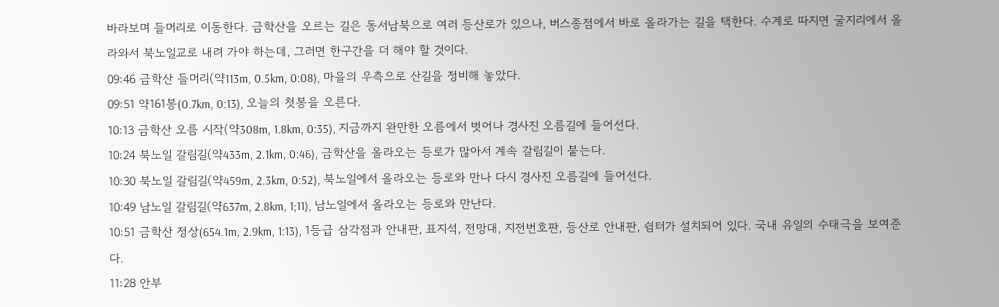바라보며 들머리로 이동한다. 금학산을 오르는 길은 동서남북으로 여러 등산로가 있으나, 버스종점에서 바로 올라가는 길을 택한다. 수계로 따지면 굴지리에서 올라와서 북노일교로 내려 가야 하는데, 그러면 한구간을 더 해야 할 것이다.
09:46 금학산 들머리(약113m, 0.5km, 0:08), 마을의 우측으로 산길을 정비해 놓았다.
09:51 약161봉(0.7km, 0:13), 오늘의 첫봉을 오른다.
10:13 금학산 오름 시작(약308m, 1.8km, 0:35), 지금까지 완만한 오름에서 벗어나 경사진 오름길에 들어선다.
10:24 북노일 갈림길(약433m, 2.1km, 0:46), 금학산을 올라오는 등로가 많아서 계속 갈림길이 붙는다.
10:30 북노일 갈림길(약459m, 2.3km, 0:52), 북노일에서 올라오는 등로와 만나 다시 경사진 오름길에 들어선다.
10:49 남노일 갈림길(약637m, 2.8km, 1;11), 남노일에서 올라오는 등로와 만난다.
10:51 금학산 정상(654.1m, 2.9km, 1:13), 1등급 삼각점과 안내판, 표지석, 전망대, 지전번호판, 등산로 안내판, 쉼터가 설치되어 있다. 국내 유일의 수태극을 보여준다.
11:28 안부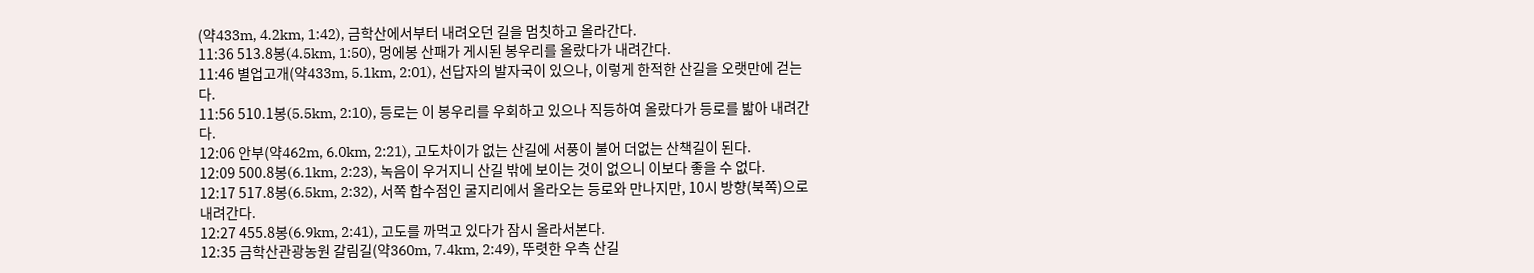(약433m, 4.2km, 1:42), 금학산에서부터 내려오던 길을 멈칫하고 올라간다.
11:36 513.8봉(4.5km, 1:50), 멍에봉 산패가 게시된 봉우리를 올랐다가 내려간다.
11:46 별업고개(약433m, 5.1km, 2:01), 선답자의 발자국이 있으나, 이렇게 한적한 산길을 오랫만에 걷는다.
11:56 510.1봉(5.5km, 2:10), 등로는 이 봉우리를 우회하고 있으나 직등하여 올랐다가 등로를 밟아 내려간다.
12:06 안부(약462m, 6.0km, 2:21), 고도차이가 없는 산길에 서풍이 불어 더없는 산책길이 된다.
12:09 500.8봉(6.1km, 2:23), 녹음이 우거지니 산길 밖에 보이는 것이 없으니 이보다 좋을 수 없다.
12:17 517.8봉(6.5km, 2:32), 서쪽 합수점인 굴지리에서 올라오는 등로와 만나지만, 10시 방향(북쪽)으로 내려간다.
12:27 455.8봉(6.9km, 2:41), 고도를 까먹고 있다가 잠시 올라서본다.
12:35 금학산관광농원 갈림길(약360m, 7.4km, 2:49), 뚜렷한 우측 산길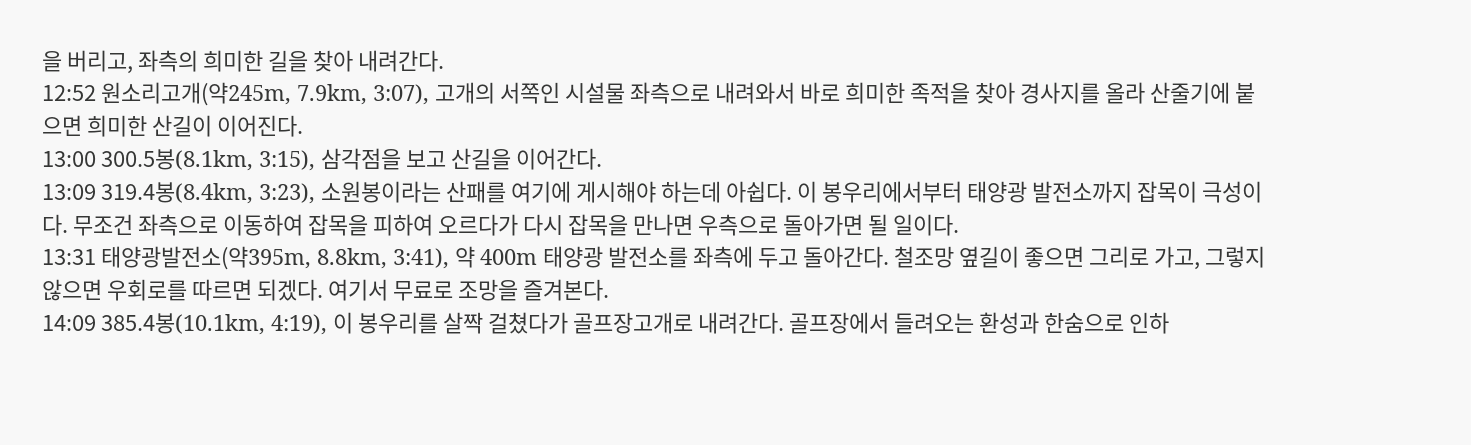을 버리고, 좌측의 희미한 길을 찾아 내려간다.
12:52 원소리고개(약245m, 7.9km, 3:07), 고개의 서쪽인 시설물 좌측으로 내려와서 바로 희미한 족적을 찾아 경사지를 올라 산줄기에 붙으면 희미한 산길이 이어진다.
13:00 300.5봉(8.1km, 3:15), 삼각점을 보고 산길을 이어간다.
13:09 319.4봉(8.4km, 3:23), 소원봉이라는 산패를 여기에 게시해야 하는데 아쉽다. 이 봉우리에서부터 태양광 발전소까지 잡목이 극성이다. 무조건 좌측으로 이동하여 잡목을 피하여 오르다가 다시 잡목을 만나면 우측으로 돌아가면 될 일이다.
13:31 태양광발전소(약395m, 8.8km, 3:41), 약 400m 태양광 발전소를 좌측에 두고 돌아간다. 철조망 옆길이 좋으면 그리로 가고, 그렇지 않으면 우회로를 따르면 되겠다. 여기서 무료로 조망을 즐겨본다.
14:09 385.4봉(10.1km, 4:19), 이 봉우리를 살짝 걸쳤다가 골프장고개로 내려간다. 골프장에서 들려오는 환성과 한숨으로 인하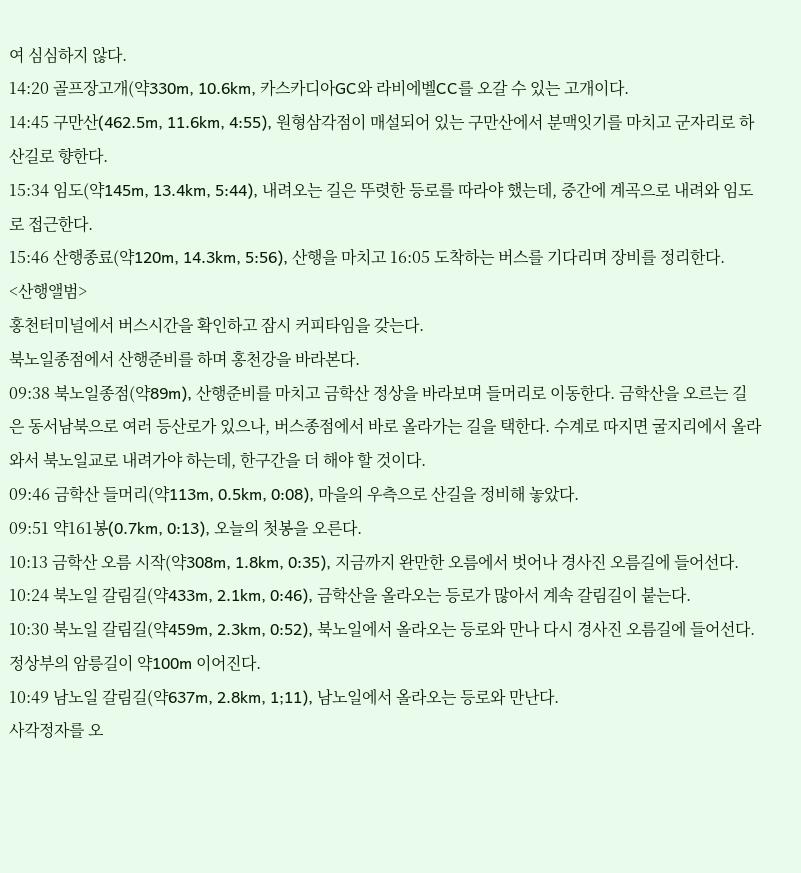여 심심하지 않다.
14:20 골프장고개(약330m, 10.6km, 카스카디아GC와 라비에벨CC를 오갈 수 있는 고개이다.
14:45 구만산(462.5m, 11.6km, 4:55), 원형삼각점이 매설되어 있는 구만산에서 분맥잇기를 마치고 군자리로 하산길로 향한다.
15:34 임도(약145m, 13.4km, 5:44), 내려오는 길은 뚜렷한 등로를 따라야 했는데, 중간에 계곡으로 내려와 임도로 접근한다.
15:46 산행종료(약120m, 14.3km, 5:56), 산행을 마치고 16:05 도착하는 버스를 기다리며 장비를 정리한다.
<산행앨범>
홍천터미널에서 버스시간을 확인하고 잠시 커피타임을 갖는다.
북노일종점에서 산행준비를 하며 홍천강을 바라본다.
09:38 북노일종점(약89m), 산행준비를 마치고 금학산 정상을 바라보며 들머리로 이동한다. 금학산을 오르는 길은 동서남북으로 여러 등산로가 있으나, 버스종점에서 바로 올라가는 길을 택한다. 수계로 따지면 굴지리에서 올라와서 북노일교로 내려가야 하는데, 한구간을 더 해야 할 것이다.
09:46 금학산 들머리(약113m, 0.5km, 0:08), 마을의 우측으로 산길을 정비해 놓았다.
09:51 약161봉(0.7km, 0:13), 오늘의 첫봉을 오른다.
10:13 금학산 오름 시작(약308m, 1.8km, 0:35), 지금까지 완만한 오름에서 벗어나 경사진 오름길에 들어선다.
10:24 북노일 갈림길(약433m, 2.1km, 0:46), 금학산을 올라오는 등로가 많아서 계속 갈림길이 붙는다.
10:30 북노일 갈림길(약459m, 2.3km, 0:52), 북노일에서 올라오는 등로와 만나 다시 경사진 오름길에 들어선다.
정상부의 암릉길이 약100m 이어진다.
10:49 남노일 갈림길(약637m, 2.8km, 1;11), 남노일에서 올라오는 등로와 만난다.
사각정자를 오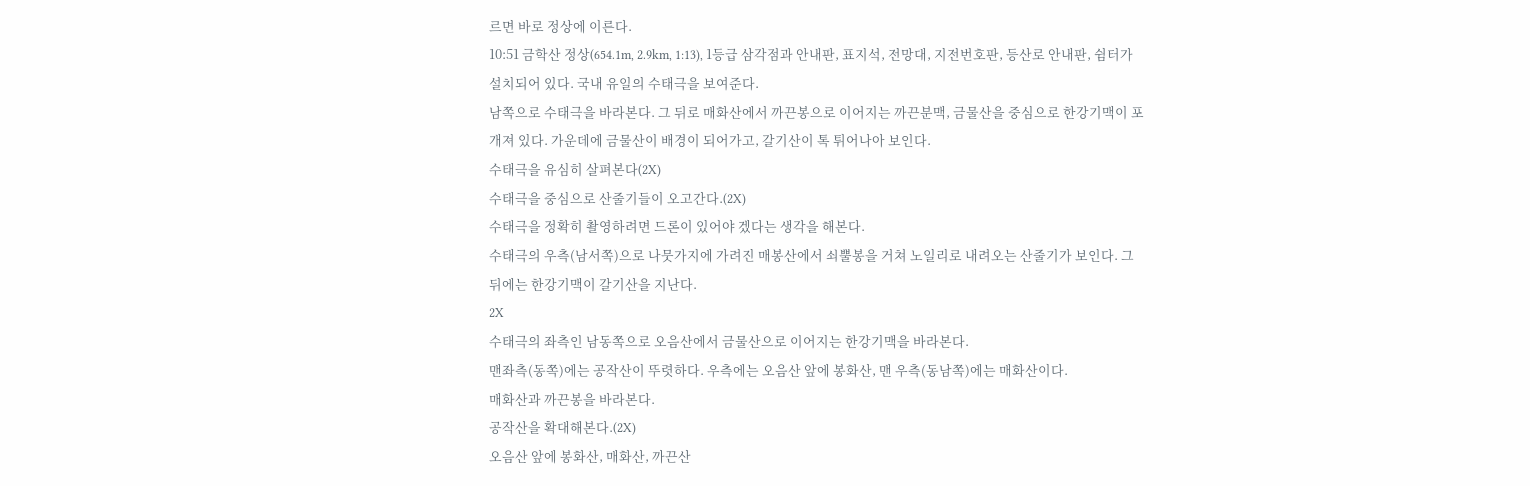르면 바로 정상에 이른다.
10:51 금학산 정상(654.1m, 2.9km, 1:13), 1등급 삼각점과 안내판, 표지석, 전망대, 지전번호판, 등산로 안내판, 쉼터가 설치되어 있다. 국내 유일의 수태극을 보여준다.
남쪽으로 수태극을 바라본다. 그 뒤로 매화산에서 까끈봉으로 이어지는 까끈분맥, 금물산을 중심으로 한강기맥이 포개져 있다. 가운데에 금물산이 배경이 되어가고, 갈기산이 톡 튀어나아 보인다.
수태극을 유심히 살펴본다(2X)
수태극을 중심으로 산줄기들이 오고간다.(2X)
수태극을 정확히 촬영하려면 드론이 있어야 겠다는 생각을 해본다.
수태극의 우측(남서쪽)으로 나뭇가지에 가려진 매봉산에서 쇠뿔봉을 거쳐 노일리로 내려오는 산줄기가 보인다. 그 뒤에는 한강기맥이 갈기산을 지난다.
2X
수태극의 좌측인 남동쪽으로 오음산에서 금물산으로 이어지는 한강기맥을 바라본다.
맨좌측(동쪽)에는 공작산이 뚜렷하다. 우측에는 오음산 앞에 봉화산, 맨 우측(동남쪽)에는 매화산이다.
매화산과 까끈봉을 바라본다.
공작산을 확대해본다.(2X)
오음산 앞에 봉화산, 매화산, 까끈산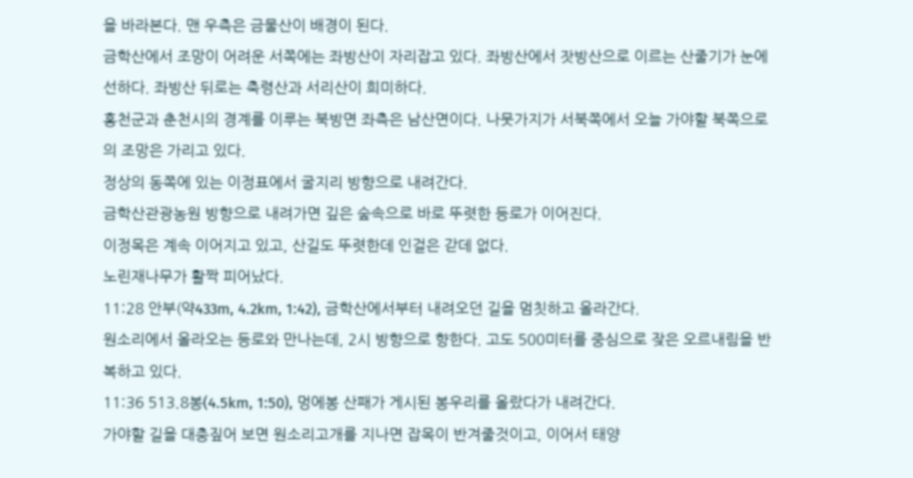을 바라본다. 맨 우측은 금물산이 배경이 된다.
금학산에서 조망이 어려운 서쪽에는 좌방산이 자리잡고 있다. 좌방산에서 잣방산으로 이르는 산줄기가 눈에 선하다. 좌방산 뒤로는 축령산과 서리산이 희미하다.
홍천군과 춘천시의 경계를 이루는 북방면 좌측은 남산면이다. 나뭇가지가 서북쪽에서 오늘 가야할 북쪽으로의 조망은 가리고 있다.
정상의 동쪽에 있는 이정표에서 굴지리 방향으로 내려간다.
금학산관광농원 방향으로 내려가면 깊은 숲속으로 바로 뚜렷한 등로가 이어진다.
이정목은 계속 이어지고 있고, 산길도 뚜렷한데 인걸은 갇데 없다.
노린재나무가 활짝 피어났다.
11:28 안부(약433m, 4.2km, 1:42), 금학산에서부터 내려오던 길을 멈칫하고 올라간다.
원소리에서 올라오는 등로와 만나는데, 2시 방향으로 향한다. 고도 500미터를 중심으로 잦은 오르내림을 반복하고 있다.
11:36 513.8봉(4.5km, 1:50), 멍에봉 산패가 게시된 봉우리를 올랐다가 내려간다.
가야할 길을 대충짚어 보면 원소리고개를 지나면 잡목이 반겨줄것이고, 이어서 태양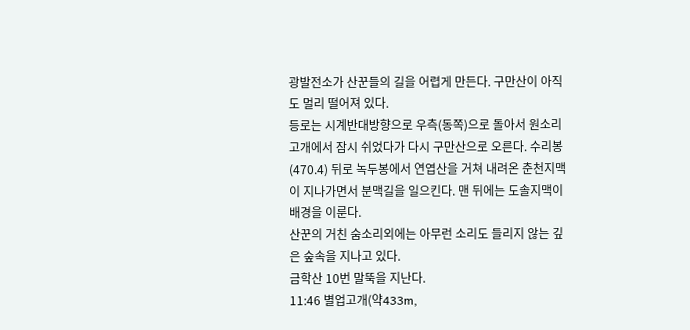광발전소가 산꾼들의 길을 어렵게 만든다. 구만산이 아직도 멀리 떨어져 있다.
등로는 시계반대방향으로 우측(동쪽)으로 돌아서 원소리고개에서 잠시 쉬었다가 다시 구만산으로 오른다. 수리봉(470.4) 뒤로 녹두봉에서 연엽산을 거쳐 내려온 춘천지맥이 지나가면서 분맥길을 일으킨다. 맨 뒤에는 도솔지맥이 배경을 이룬다.
산꾼의 거친 숨소리외에는 아무런 소리도 들리지 않는 깊은 숲속을 지나고 있다.
금학산 10번 말뚝을 지난다.
11:46 별업고개(약433m,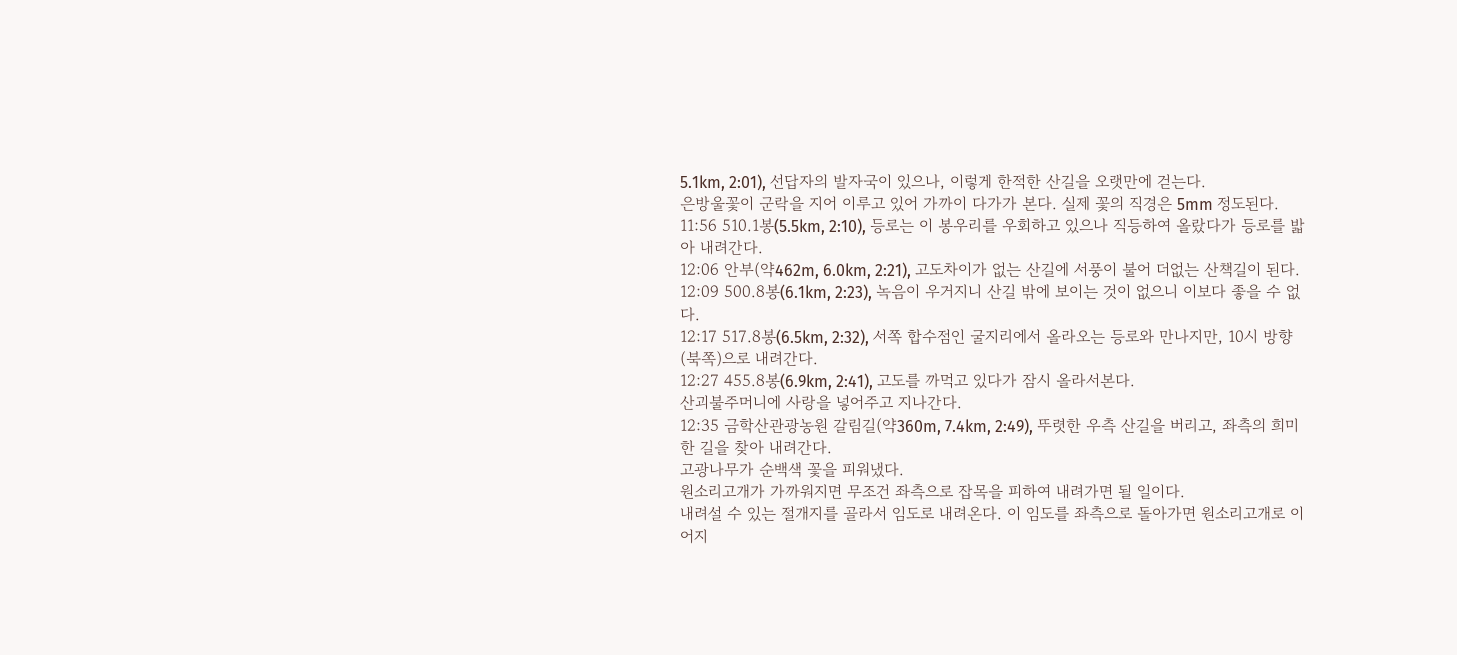5.1km, 2:01), 선답자의 발자국이 있으나, 이렇게 한적한 산길을 오랫만에 걷는다.
은방울꽃이 군락을 지어 이루고 있어 가까이 다가가 본다. 실제 꽃의 직경은 5mm 정도된다.
11:56 510.1봉(5.5km, 2:10), 등로는 이 봉우리를 우회하고 있으나 직등하여 올랐다가 등로를 밟아 내려간다.
12:06 안부(약462m, 6.0km, 2:21), 고도차이가 없는 산길에 서풍이 불어 더없는 산책길이 된다.
12:09 500.8봉(6.1km, 2:23), 녹음이 우거지니 산길 밖에 보이는 것이 없으니 이보다 좋을 수 없다.
12:17 517.8봉(6.5km, 2:32), 서쪽 합수점인 굴지리에서 올라오는 등로와 만나지만, 10시 방향(북쪽)으로 내려간다.
12:27 455.8봉(6.9km, 2:41), 고도를 까먹고 있다가 잠시 올라서본다.
산괴불주머니에 사랑을 넣어주고 지나간다.
12:35 금학산관광농원 갈림길(약360m, 7.4km, 2:49), 뚜렷한 우측 산길을 버리고, 좌측의 희미한 길을 찾아 내려간다.
고광나무가 순백색 꽃을 피워냈다.
원소리고개가 가까워지면 무조건 좌측으로 잡목을 피하여 내려가면 될 일이다.
내려설 수 있는 절개지를 골라서 임도로 내려온다. 이 임도를 좌측으로 돌아가면 원소리고개로 이어지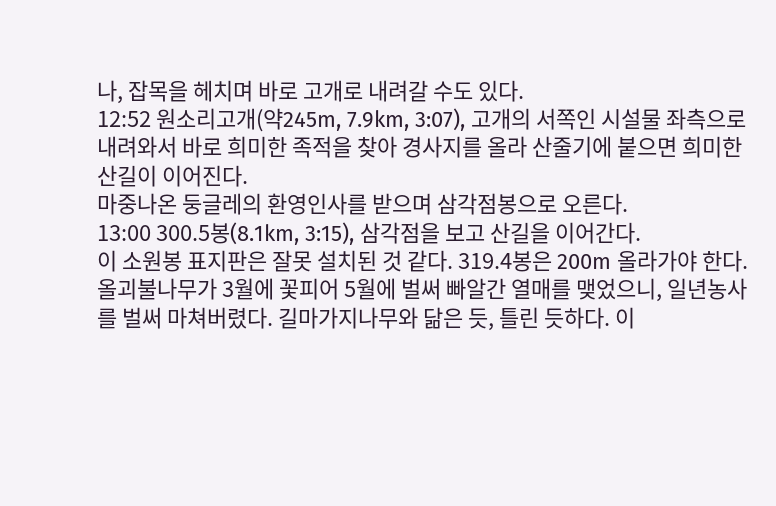나, 잡목을 헤치며 바로 고개로 내려갈 수도 있다.
12:52 원소리고개(약245m, 7.9km, 3:07), 고개의 서쪽인 시설물 좌측으로 내려와서 바로 희미한 족적을 찾아 경사지를 올라 산줄기에 붙으면 희미한 산길이 이어진다.
마중나온 둥글레의 환영인사를 받으며 삼각점봉으로 오른다.
13:00 300.5봉(8.1km, 3:15), 삼각점을 보고 산길을 이어간다.
이 소원봉 표지판은 잘못 설치된 것 같다. 319.4봉은 200m 올라가야 한다.
올괴불나무가 3월에 꽃피어 5월에 벌써 빠알간 열매를 맺었으니, 일년농사를 벌써 마쳐버렸다. 길마가지나무와 닮은 듯, 틀린 듯하다. 이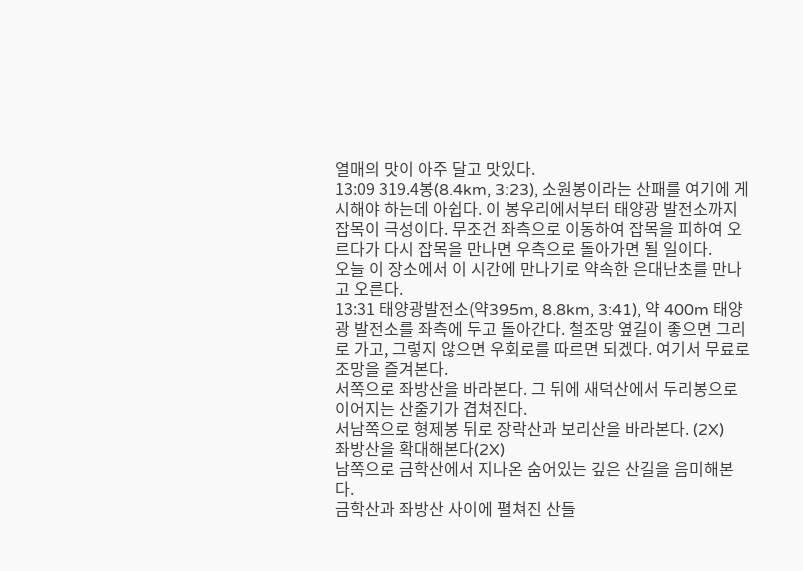열매의 맛이 아주 달고 맛있다.
13:09 319.4봉(8.4km, 3:23), 소원봉이라는 산패를 여기에 게시해야 하는데 아쉽다. 이 봉우리에서부터 태양광 발전소까지 잡목이 극성이다. 무조건 좌측으로 이동하여 잡목을 피하여 오르다가 다시 잡목을 만나면 우측으로 돌아가면 될 일이다.
오늘 이 장소에서 이 시간에 만나기로 약속한 은대난초를 만나고 오른다.
13:31 태양광발전소(약395m, 8.8km, 3:41), 약 400m 태양광 발전소를 좌측에 두고 돌아간다. 철조망 옆길이 좋으면 그리로 가고, 그렇지 않으면 우회로를 따르면 되겠다. 여기서 무료로 조망을 즐겨본다.
서쪽으로 좌방산을 바라본다. 그 뒤에 새덕산에서 두리봉으로 이어지는 산줄기가 겹쳐진다.
서남쪽으로 형제봉 뒤로 장락산과 보리산을 바라본다. (2X)
좌방산을 확대해본다(2X)
남쪽으로 금학산에서 지나온 숨어있는 깊은 산길을 음미해본다.
금학산과 좌방산 사이에 펼쳐진 산들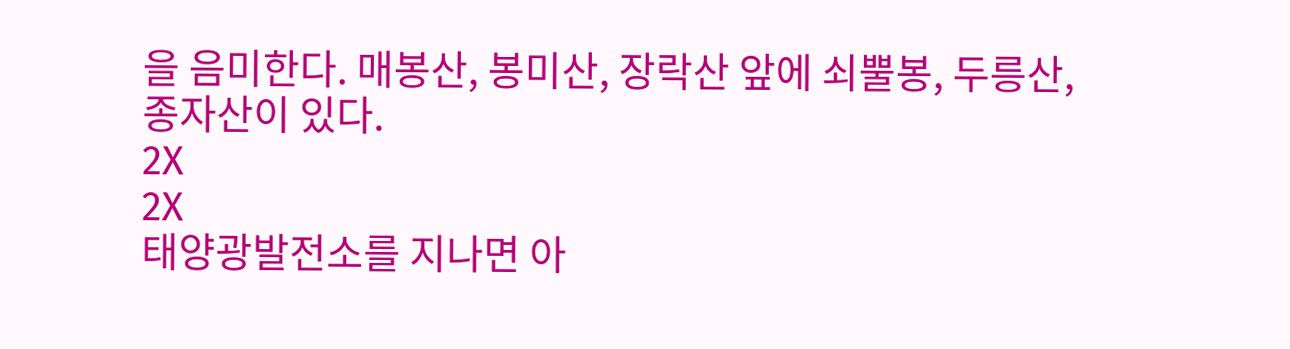을 음미한다. 매봉산, 봉미산, 장락산 앞에 쇠뿔봉, 두릉산, 종자산이 있다.
2X
2X
태양광발전소를 지나면 아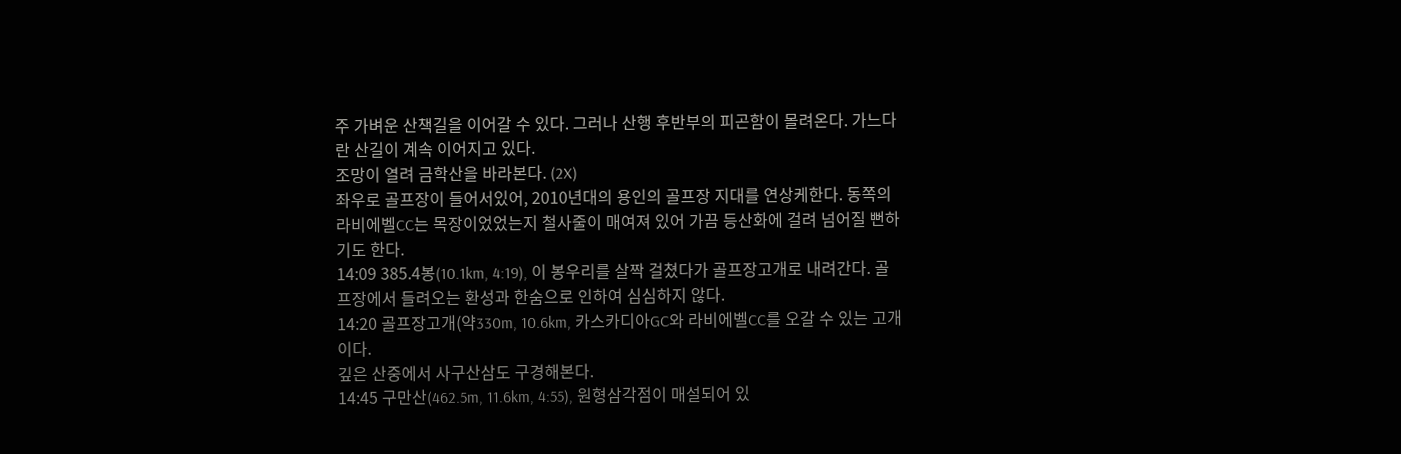주 가벼운 산책길을 이어갈 수 있다. 그러나 산행 후반부의 피곤함이 몰려온다. 가느다란 산길이 계속 이어지고 있다.
조망이 열려 금학산을 바라본다. (2X)
좌우로 골프장이 들어서있어, 2010년대의 용인의 골프장 지대를 연상케한다. 동쪽의 라비에벨CC는 목장이었었는지 철사줄이 매여져 있어 가끔 등산화에 걸려 넘어질 뻔하기도 한다.
14:09 385.4봉(10.1km, 4:19), 이 봉우리를 살짝 걸쳤다가 골프장고개로 내려간다. 골프장에서 들려오는 환성과 한숨으로 인하여 심심하지 않다.
14:20 골프장고개(약330m, 10.6km, 카스카디아GC와 라비에벨CC를 오갈 수 있는 고개이다.
깊은 산중에서 사구산삼도 구경해본다.
14:45 구만산(462.5m, 11.6km, 4:55), 원형삼각점이 매설되어 있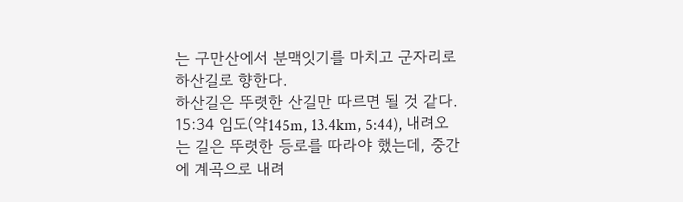는 구만산에서 분맥잇기를 마치고 군자리로 하산길로 향한다.
하산길은 뚜렷한 산길만 따르면 될 것 같다.
15:34 임도(약145m, 13.4km, 5:44), 내려오는 길은 뚜렷한 등로를 따라야 했는데, 중간에 계곡으로 내려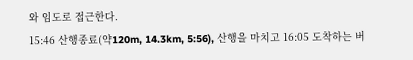와 임도로 접근한다.
15:46 산행종료(약120m, 14.3km, 5:56), 산행을 마치고 16:05 도착하는 버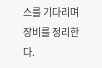스를 기다리며 장비를 정리한다.